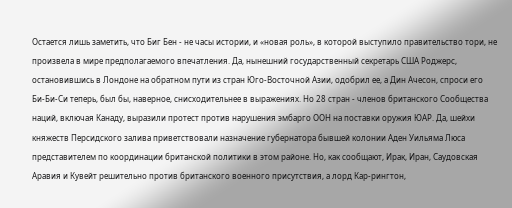Остается лишь заметить, что Биг Бен - не часы истории, и «новая роль», в которой выступило правительство тори, не произвела в мире предполагаемого впечатления. Да, нынешний государственный секретарь США Роджерс, остановившись в Лондоне на обратном пути из стран Юго-Восточной Азии, одобрил ее, а Дин Ачесон, спроси его Би-Би-Си теперь, был бы, наверное, снисходительнее в выражениях. Но 28 стран - членов британского Сообщества наций, включая Канаду, выразили протест против нарушения эмбарго ООН на поставки оружия ЮАР. Да, шейхи княжеств Персидского залива приветствовали назначение губернатора бывшей колонии Аден Уильяма Люса представителем по координации британской политики в этом районе. Но, как сообщают, Ирак, Иран, Саудовская Аравия и Кувейт решительно против британского военного присутствия, а лорд Кар-рингтон,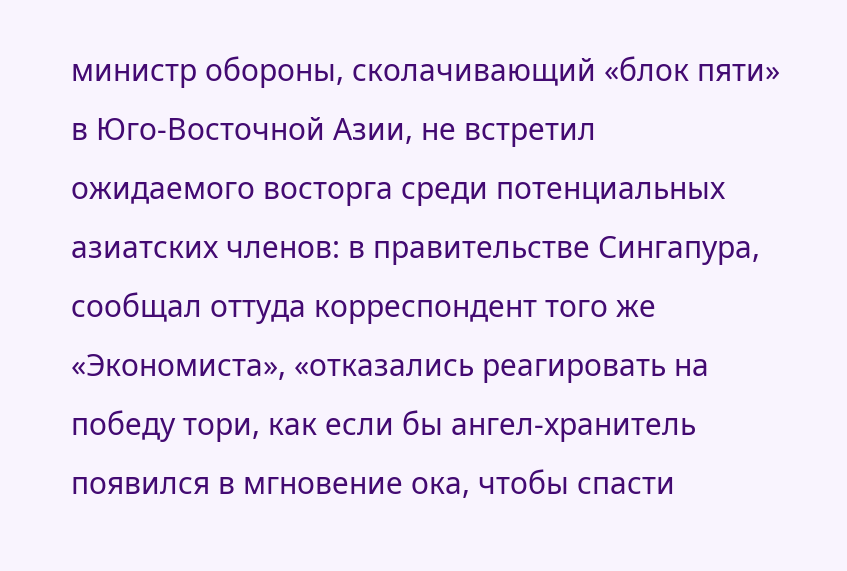министр обороны, сколачивающий «блок пяти» в Юго-Восточной Азии, не встретил ожидаемого восторга среди потенциальных азиатских членов: в правительстве Сингапура, сообщал оттуда корреспондент того же «Экономиста», «отказались реагировать на победу тори, как если бы ангел-хранитель появился в мгновение ока, чтобы спасти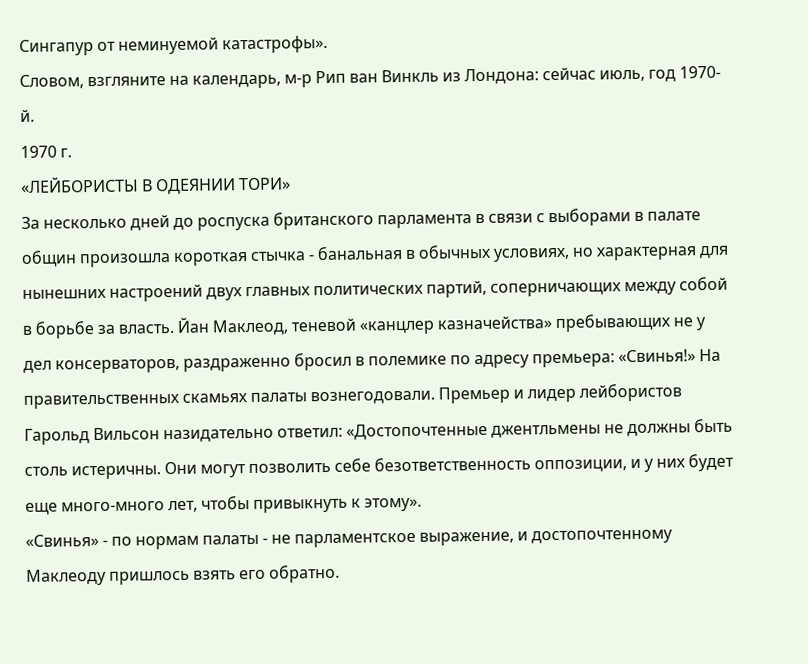Сингапур от неминуемой катастрофы».
Словом, взгляните на календарь, м-р Рип ван Винкль из Лондона: сейчас июль, год 1970-й.
1970 г.
«ЛЕЙБОРИСТЫ В ОДЕЯНИИ ТОРИ»
За несколько дней до роспуска британского парламента в связи с выборами в палате общин произошла короткая стычка - банальная в обычных условиях, но характерная для нынешних настроений двух главных политических партий, соперничающих между собой в борьбе за власть. Йан Маклеод, теневой «канцлер казначейства» пребывающих не у дел консерваторов, раздраженно бросил в полемике по адресу премьера: «Свинья!» На правительственных скамьях палаты вознегодовали. Премьер и лидер лейбористов Гарольд Вильсон назидательно ответил: «Достопочтенные джентльмены не должны быть столь истеричны. Они могут позволить себе безответственность оппозиции, и у них будет еще много-много лет, чтобы привыкнуть к этому».
«Свинья» - по нормам палаты - не парламентское выражение, и достопочтенному Маклеоду пришлось взять его обратно.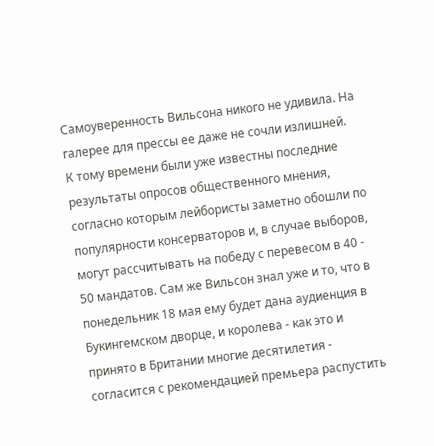Самоуверенность Вильсона никого не удивила. На галерее для прессы ее даже не сочли излишней.
К тому времени были уже известны последние результаты опросов общественного мнения, согласно которым лейбористы заметно обошли по популярности консерваторов и, в случае выборов, могут рассчитывать на победу с перевесом в 40 - 50 мандатов. Сам же Вильсон знал уже и то, что в понедельник 18 мая ему будет дана аудиенция в Букингемском дворце, и королева - как это и принято в Британии многие десятилетия - согласится с рекомендацией премьера распустить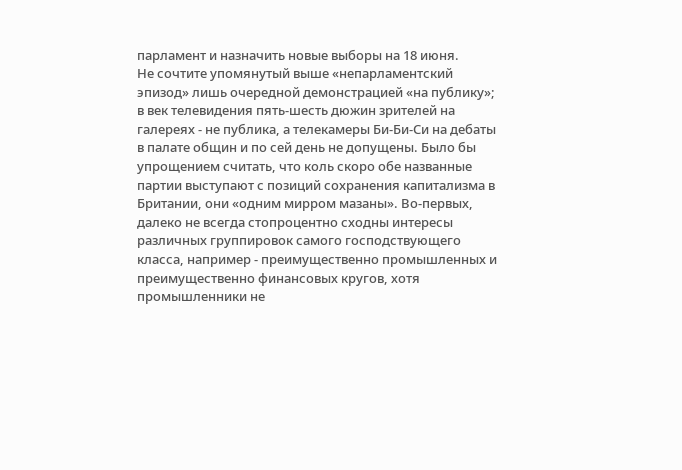парламент и назначить новые выборы на 18 июня.
Не сочтите упомянутый выше «непарламентский эпизод» лишь очередной демонстрацией «на публику»; в век телевидения пять-шесть дюжин зрителей на галереях - не публика, а телекамеры Би-Би-Си на дебаты в палате общин и по сей день не допущены. Было бы упрощением считать, что коль скоро обе названные партии выступают с позиций сохранения капитализма в Британии, они «одним мирром мазаны». Во-первых, далеко не всегда стопроцентно сходны интересы различных группировок самого господствующего класса, например - преимущественно промышленных и преимущественно финансовых кругов, хотя промышленники не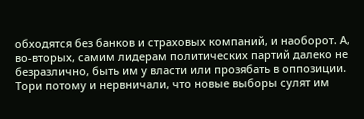обходятся без банков и страховых компаний, и наоборот. А, во-вторых, самим лидерам политических партий далеко не безразлично, быть им у власти или прозябать в оппозиции. Тори потому и нервничали, что новые выборы сулят им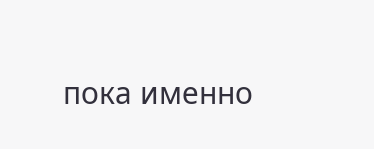пока именно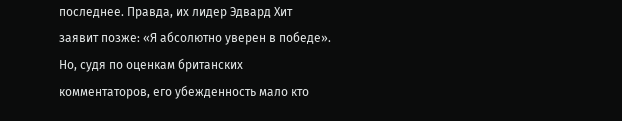последнее. Правда, их лидер Эдвард Хит заявит позже: «Я абсолютно уверен в победе». Но, судя по оценкам британских комментаторов, его убежденность мало кто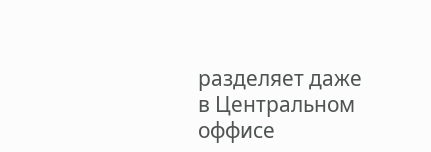разделяет даже в Центральном оффисе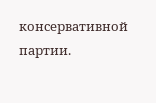консервативной партии.